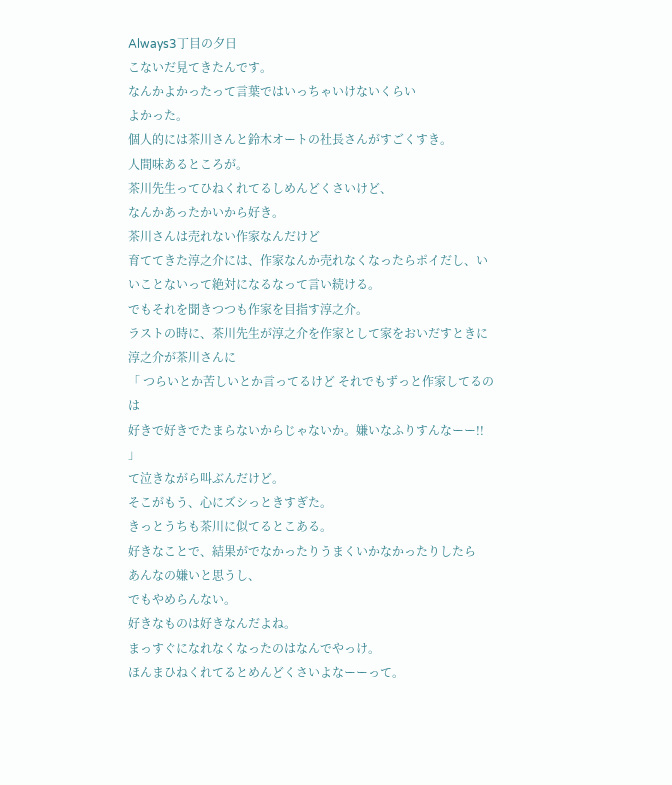Always3丁目の夕日
こないだ見てきたんです。
なんかよかったって言葉ではいっちゃいけないくらい
よかった。
個人的には茶川さんと鈴木オートの社長さんがすごくすき。
人間味あるところが。
茶川先生ってひねくれてるしめんどくさいけど、
なんかあったかいから好き。
茶川さんは売れない作家なんだけど
育ててきた淳之介には、作家なんか売れなくなったらポイだし、いいことないって絶対になるなって言い続ける。
でもそれを聞きつつも作家を目指す淳之介。
ラストの時に、茶川先生が淳之介を作家として家をおいだすときに
淳之介が茶川さんに
「 つらいとか苦しいとか言ってるけど それでもずっと作家してるのは
好きで好きでたまらないからじゃないか。嫌いなふりすんなーー!! 」
て泣きながら叫ぶんだけど。
そこがもう、心にズシっときすぎた。
きっとうちも茶川に似てるとこある。
好きなことで、結果がでなかったりうまくいかなかったりしたら
あんなの嫌いと思うし、
でもやめらんない。
好きなものは好きなんだよね。
まっすぐになれなくなったのはなんでやっけ。
ほんまひねくれてるとめんどくさいよなーーって。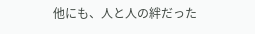他にも、人と人の絆だった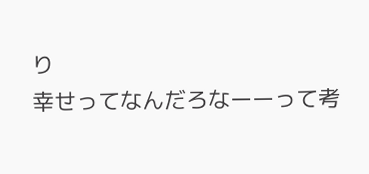り
幸せってなんだろなーーって考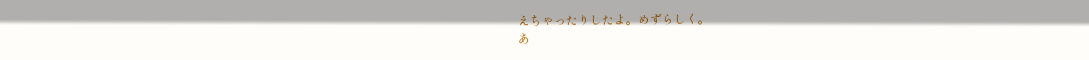えちゃったりしたよ。めずらしく。
あ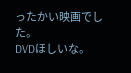ったかい映画でした。
DVDほしいな。